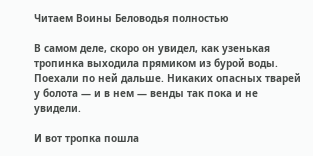Читаем Воины Беловодья полностью

В самом деле, скоро он увидел, как узенькая тропинка выходила прямиком из бурой воды. Поехали по ней дальше. Никаких опасных тварей у болота — и в нем — венды так пока и не увидели.

И вот тропка пошла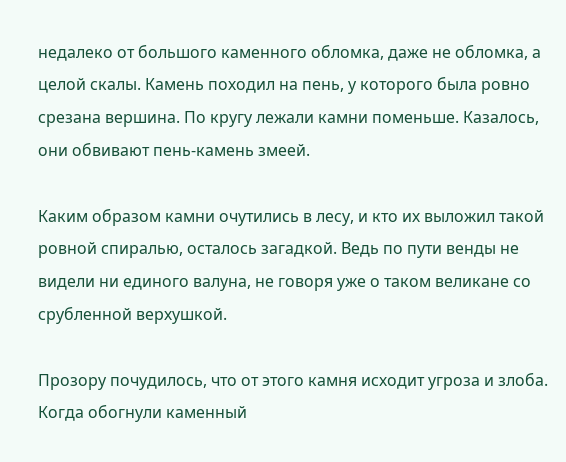недалеко от большого каменного обломка, даже не обломка, а целой скалы. Камень походил на пень, у которого была ровно срезана вершина. По кругу лежали камни поменьше. Казалось, они обвивают пень-камень змеей.

Каким образом камни очутились в лесу, и кто их выложил такой ровной спиралью, осталось загадкой. Ведь по пути венды не видели ни единого валуна, не говоря уже о таком великане со срубленной верхушкой.

Прозору почудилось, что от этого камня исходит угроза и злоба. Когда обогнули каменный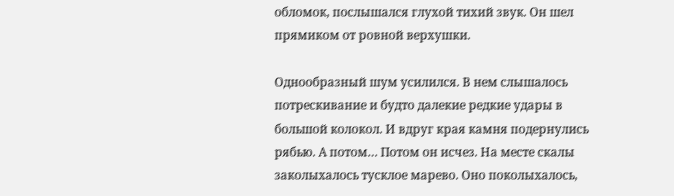обломок, послышался глухой тихий звук. Он шел прямиком от ровной верхушки.

Однообразный шум усилился. В нем слышалось потрескивание и будто далекие редкие удары в большой колокол. И вдруг края камня подернулись рябью. А потом… Потом он исчез. На месте скалы заколыхалось тусклое марево. Оно поколыхалось,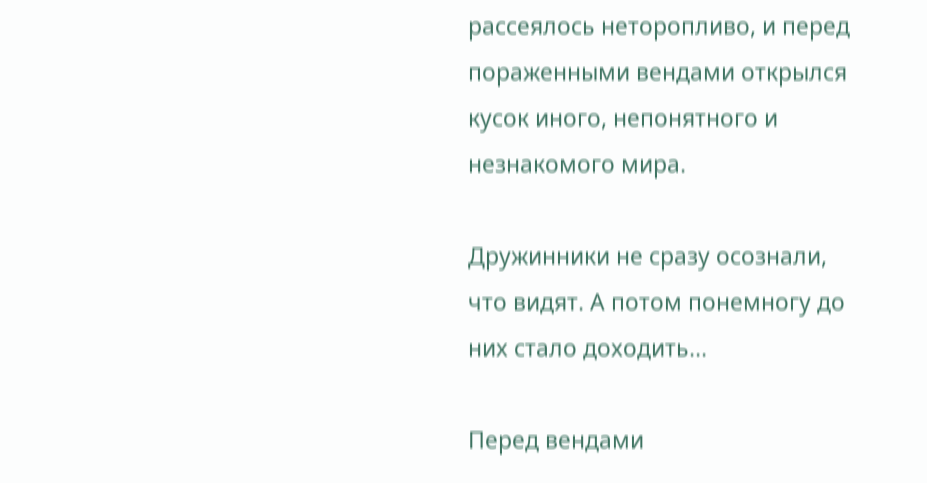рассеялось неторопливо, и перед пораженными вендами открылся кусок иного, непонятного и незнакомого мира.

Дружинники не сразу осознали, что видят. А потом понемногу до них стало доходить…

Перед вендами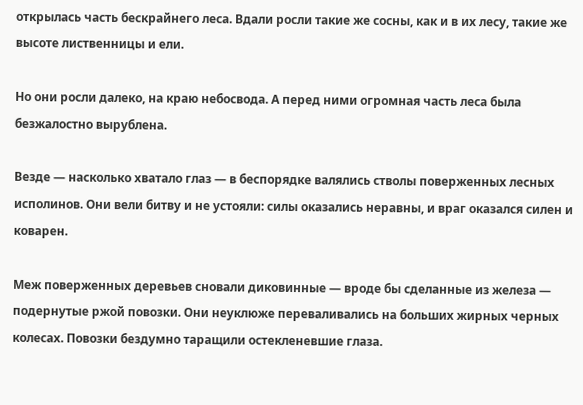открылась часть бескрайнего леса. Вдали росли такие же сосны, как и в их лесу, такие же высоте лиственницы и ели.

Но они росли далеко, на краю небосвода. А перед ними огромная часть леса была безжалостно вырублена.

Везде — насколько хватало глаз — в беспорядке валялись стволы поверженных лесных исполинов. Они вели битву и не устояли: силы оказались неравны, и враг оказался силен и коварен.

Меж поверженных деревьев сновали диковинные — вроде бы сделанные из железа — подернутые ржой повозки. Они неуклюже переваливались на больших жирных черных колесах. Повозки бездумно таращили остекленевшие глаза.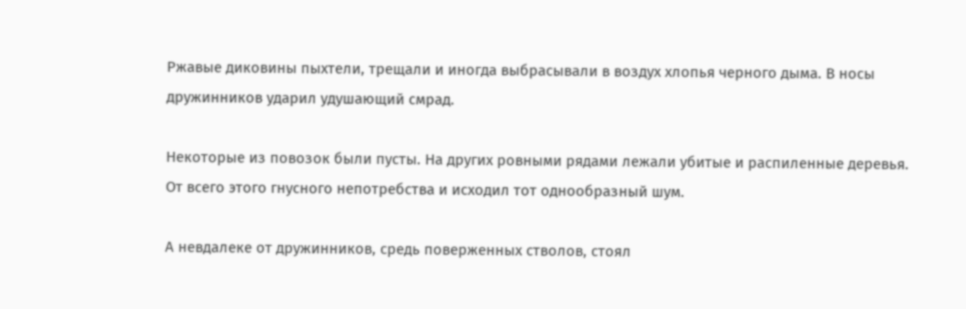Ржавые диковины пыхтели, трещали и иногда выбрасывали в воздух хлопья черного дыма. В носы дружинников ударил удушающий смрад.

Некоторые из повозок были пусты. На других ровными рядами лежали убитые и распиленные деревья. От всего этого гнусного непотребства и исходил тот однообразный шум.

А невдалеке от дружинников, средь поверженных стволов, стоял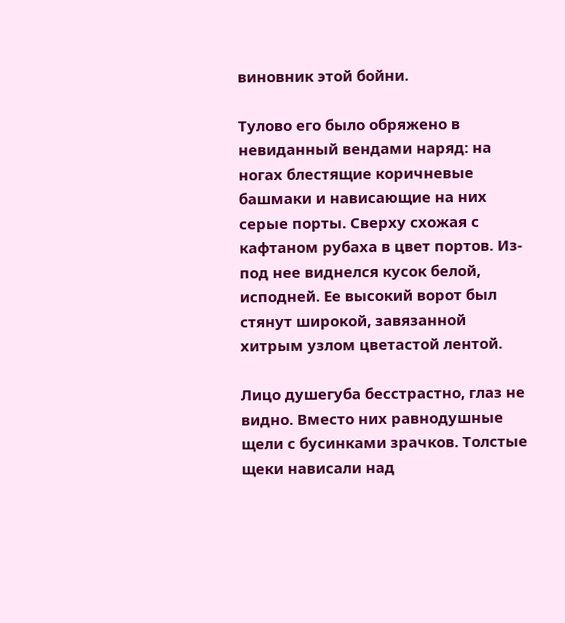виновник этой бойни.

Тулово его было обряжено в невиданный вендами наряд: на ногах блестящие коричневые башмаки и нависающие на них серые порты. Сверху схожая с кафтаном рубаха в цвет портов. Из-под нее виднелся кусок белой, исподней. Ее высокий ворот был стянут широкой, завязанной хитрым узлом цветастой лентой.

Лицо душегуба бесстрастно, глаз не видно. Вместо них равнодушные щели с бусинками зрачков. Толстые щеки нависали над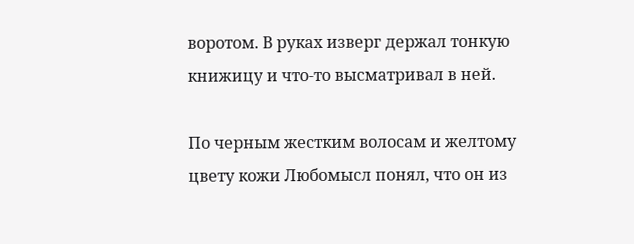воротом. В руках изверг держал тонкую книжицу и что-то высматривал в ней.

По черным жестким волосам и желтому цвету кожи Любомысл понял, что он из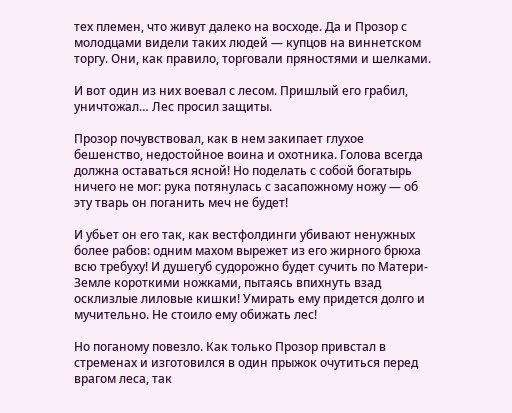тех племен, что живут далеко на восходе. Да и Прозор с молодцами видели таких людей — купцов на виннетском торгу. Они, как правило, торговали пряностями и шелками.

И вот один из них воевал с лесом. Пришлый его грабил, уничтожал… Лес просил защиты.

Прозор почувствовал, как в нем закипает глухое бешенство, недостойное воина и охотника. Голова всегда должна оставаться ясной! Но поделать с собой богатырь ничего не мог: рука потянулась с засапожному ножу — об эту тварь он поганить меч не будет!

И убьет он его так, как вестфолдинги убивают ненужных более рабов: одним махом вырежет из его жирного брюха всю требуху! И душегуб судорожно будет сучить по Матери-Земле короткими ножками, пытаясь впихнуть взад осклизлые лиловые кишки! Умирать ему придется долго и мучительно. Не стоило ему обижать лес!

Но поганому повезло. Как только Прозор привстал в стременах и изготовился в один прыжок очутиться перед врагом леса, так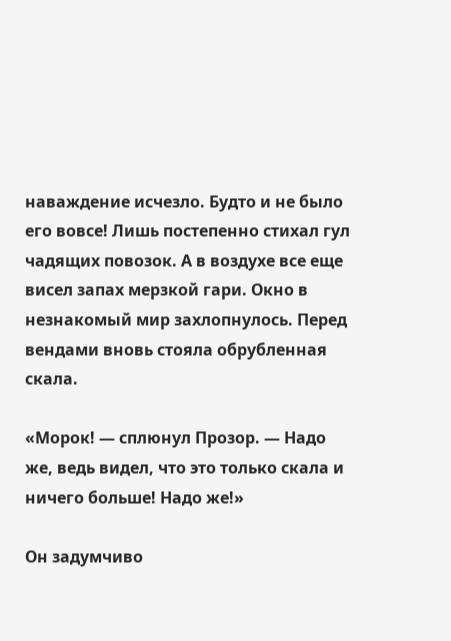наваждение исчезло. Будто и не было его вовсе! Лишь постепенно стихал гул чадящих повозок. А в воздухе все еще висел запах мерзкой гари. Окно в незнакомый мир захлопнулось. Перед вендами вновь стояла обрубленная скала.

«Морок! — сплюнул Прозор. — Надо же, ведь видел, что это только скала и ничего больше! Надо же!»

Он задумчиво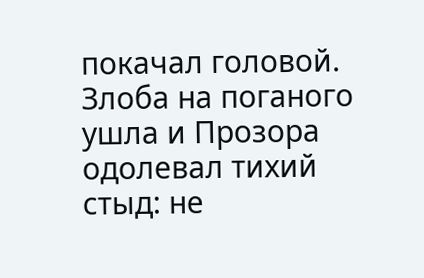покачал головой. Злоба на поганого ушла и Прозора одолевал тихий стыд: не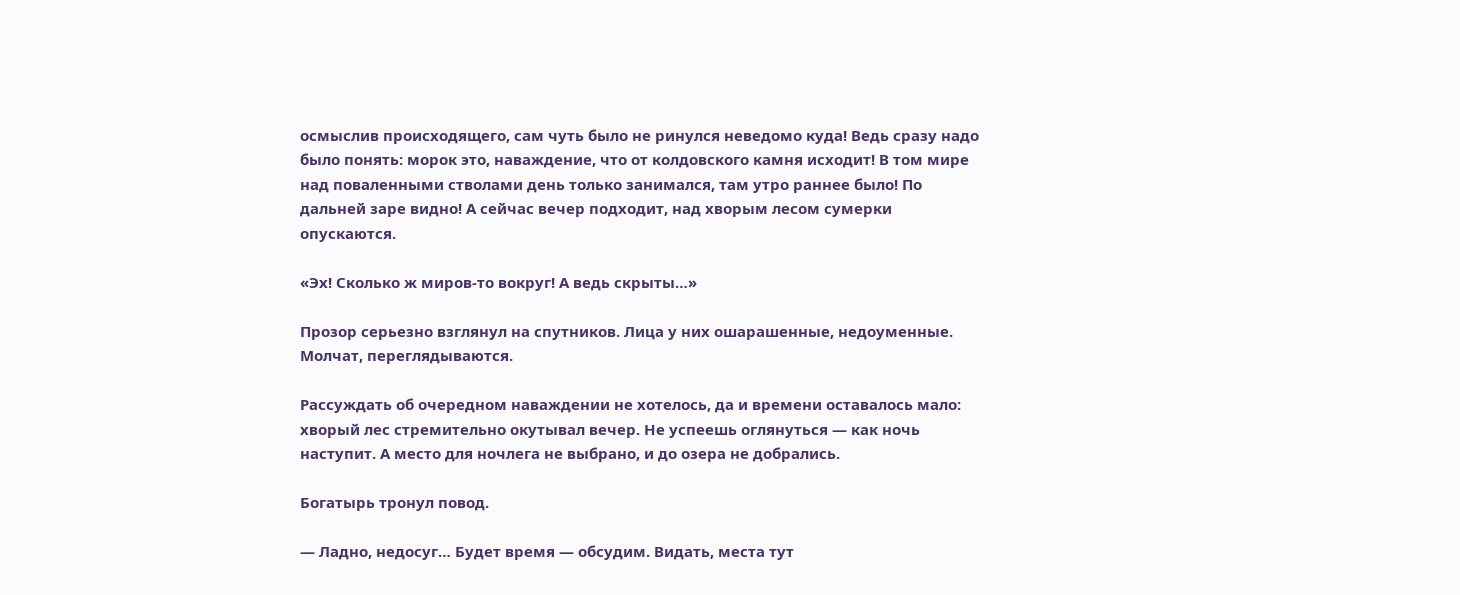осмыслив происходящего, сам чуть было не ринулся неведомо куда! Ведь сразу надо было понять: морок это, наваждение, что от колдовского камня исходит! В том мире над поваленными стволами день только занимался, там утро раннее было! По дальней заре видно! А сейчас вечер подходит, над хворым лесом сумерки опускаются.

«Эх! Сколько ж миров-то вокруг! А ведь скрыты…»

Прозор серьезно взглянул на спутников. Лица у них ошарашенные, недоуменные. Молчат, переглядываются.

Рассуждать об очередном наваждении не хотелось, да и времени оставалось мало: хворый лес стремительно окутывал вечер. Не успеешь оглянуться — как ночь наступит. А место для ночлега не выбрано, и до озера не добрались.

Богатырь тронул повод.

— Ладно, недосуг… Будет время — обсудим. Видать, места тут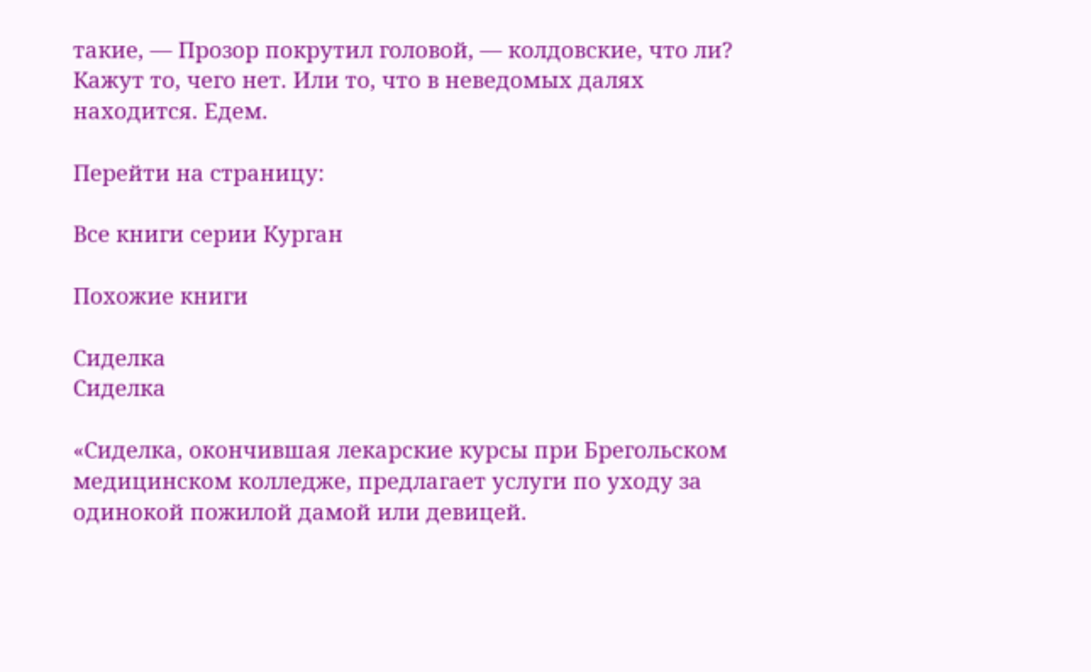такие, — Прозор покрутил головой, — колдовские, что ли? Кажут то, чего нет. Или то, что в неведомых далях находится. Едем.

Перейти на страницу:

Все книги серии Курган

Похожие книги

Сиделка
Сиделка

«Сиделка, окончившая лекарские курсы при Брегольском медицинском колледже, предлагает услуги по уходу за одинокой пожилой дамой или девицей.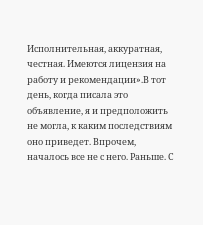Исполнительная, аккуратная, честная. Имеются лицензия на работу и рекомендации».В тот день, когда писала это объявление, я и предположить не могла, к каким последствиям оно приведет. Впрочем, началось все не с него. Раньше. С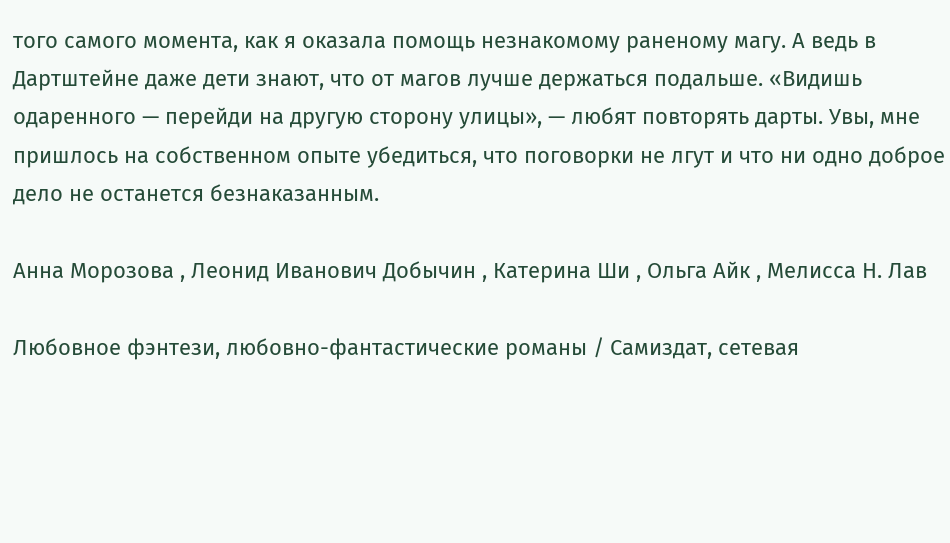того самого момента, как я оказала помощь незнакомому раненому магу. А ведь в Дартштейне даже дети знают, что от магов лучше держаться подальше. «Видишь одаренного — перейди на другую сторону улицы», — любят повторять дарты. Увы, мне пришлось на собственном опыте убедиться, что поговорки не лгут и что ни одно доброе дело не останется безнаказанным.

Анна Морозова , Леонид Иванович Добычин , Катерина Ши , Ольга Айк , Мелисса Н. Лав

Любовное фэнтези, любовно-фантастические романы / Самиздат, сетевая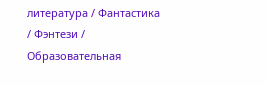литература / Фантастика / Фэнтези / Образовательная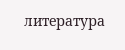литература